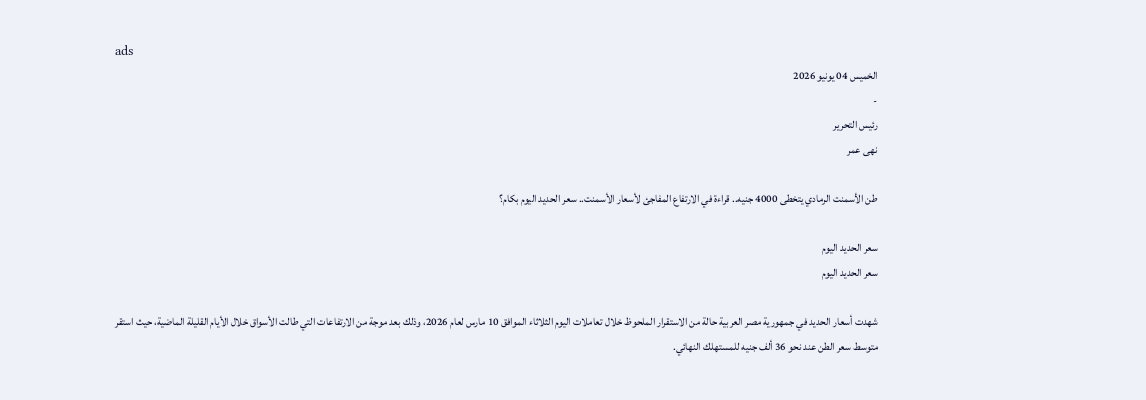ads
الخميس 04 يونيو 2026
-
رئيس التحرير
نهى عمر

طن الأسمنت الرمادي يتخطى 4000 جنيه.. قراءة في الارتفاع المفاجئ لأسعار الأسمنت.. سعر الحديد اليوم بكام؟

سعر الحديد اليوم
سعر الحديد اليوم

شهدت أسعار الحديد في جمهورية مصر العربية حالة من الاستقرار الملحوظ خلال تعاملات اليوم الثلاثاء الموافق 10 مارس لعام 2026، وذلك بعد موجة من الارتفاعات التي طالت الأسواق خلال الأيام القليلة الماضية، حيث استقر متوسط سعر الطن عند نحو 36 ألف جنيه للمستهلك النهائي.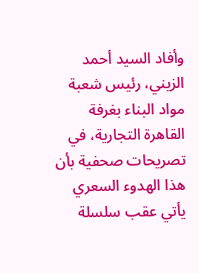وأفاد السيد أحمد الزيني، رئيس شعبة مواد البناء بغرفة القاهرة التجارية، في تصريحات صحفية بأن هذا الهدوء السعري يأتي عقب سلسلة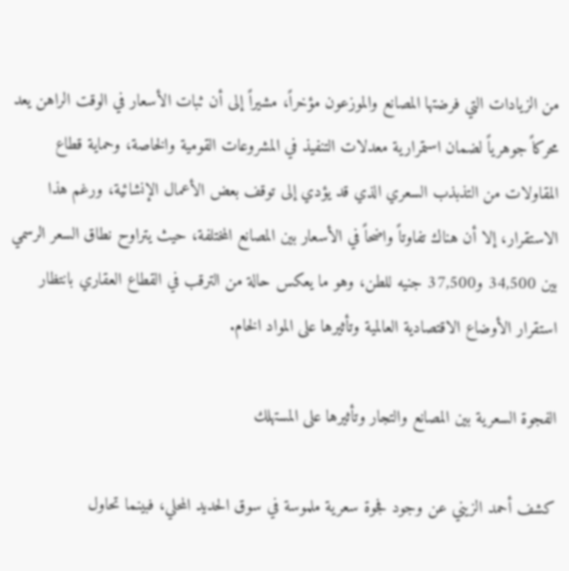من الزيادات التي فرضتها المصانع والموزعون مؤخراً، مشيراً إلى أن ثبات الأسعار في الوقت الراهن يعد محركاً جوهرياً لضمان استمرارية معدلات التنفيذ في المشروعات القومية والخاصة، وحماية قطاع المقاولات من التذبذب السعري الذي قد يؤدي إلى توقف بعض الأعمال الإنشائية، ورغم هذا الاستقرار، إلا أن هناك تفاوتاً واضحاً في الأسعار بين المصانع المختلفة، حيث يتراوح نطاق السعر الرسمي بين 34,500 و37,500 جنيه للطن، وهو ما يعكس حالة من الترقب في القطاع العقاري بانتظار استقرار الأوضاع الاقتصادية العالمية وتأثيرها على المواد الخام.

الفجوة السعرية بين المصانع والتجار وتأثيرها على المستهلك

كشف أحمد الزيني عن وجود فجوة سعرية ملموسة في سوق الحديد المحلي، فبينما تحاول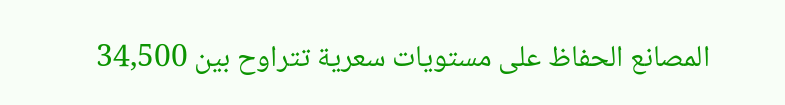المصانع الحفاظ على مستويات سعرية تتراوح بين 34,500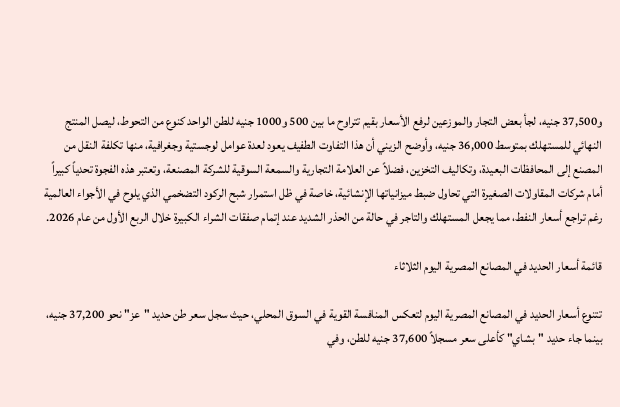و37,500 جنيه، لجأ بعض التجار والموزعين لرفع الأسعار بقيم تتراوح ما بين 500 و1000 جنيه للطن الواحد كنوع من التحوط، ليصل المنتج النهائي للمستهلك بمتوسط 36,000 جنيه، وأوضح الزيني أن هذا التفاوت الطفيف يعود لعدة عوامل لوجستية وجغرافية، منها تكلفة النقل من المصنع إلى المحافظات البعيدة، وتكاليف التخزين، فضلاً عن العلامة التجارية والسمعة السوقية للشركة المصنعة، وتعتبر هذه الفجوة تحدياً كبيراً أمام شركات المقاولات الصغيرة التي تحاول ضبط ميزانياتها الإنشائية، خاصة في ظل استمرار شبح الركود التضخمي الذي يلوح في الأجواء العالمية رغم تراجع أسعار النفط، مما يجعل المستهلك والتاجر في حالة من الحذر الشديد عند إتمام صفقات الشراء الكبيرة خلال الربع الأول من عام 2026.

قائمة أسعار الحديد في المصانع المصرية اليوم الثلاثاء

تتنوع أسعار الحديد في المصانع المصرية اليوم لتعكس المنافسة القوية في السوق المحلي، حيث سجل سعر طن حديد "عز" نحو 37,200 جنيه، بينما جاء حديد "بشاي" كأعلى سعر مسجلاً 37,600 جنيه للطن، وفي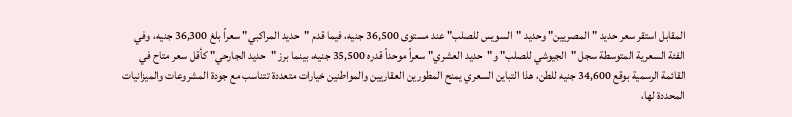المقابل استقر سعر حديد "المصريين" وحديد "السويس للصلب" عند مستوى 36,500 جنيه، فيما قدم "حديد المراكبي" سعراً بلغ 36,300 جنيه، وفي الفئة السعرية المتوسطة سجل "الجيوشي للصلب" و"حديد العشري" سعراً موحداً قدره 35,500 جنيه، بينما برز "حديد الجارحي" كأقل سعر متاح في القائمة الرسمية بوقع 34,600 جنيه للطن، هذا التباين السعري يمنح المطورين العقاريين والمواطنين خيارات متعددة تتناسب مع جودة المشروعات والميزانيات المحددة لها،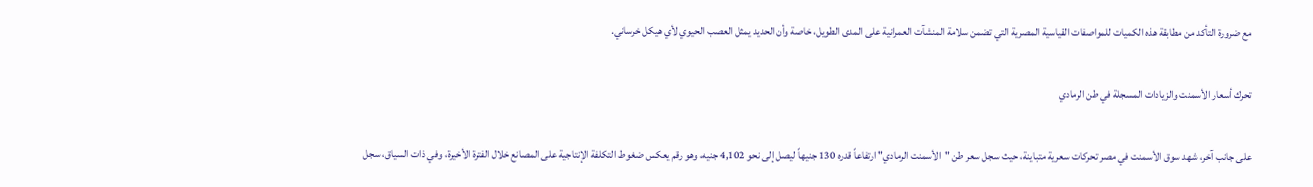مع ضرورة التأكد من مطابقة هذه الكميات للمواصفات القياسية المصرية التي تضمن سلامة المنشآت العمرانية على المدى الطويل، خاصة وأن الحديد يمثل العصب الحيوي لأي هيكل خرساني.

تحرك أسعار الأسمنت والزيادات المسجلة في طن الرمادي

على جانب آخر، شهد سوق الأسمنت في مصر تحركات سعرية متباينة، حيث سجل سعر طن "الأسمنت الرمادي" ارتفاعاً قدره 130 جنيهاً ليصل إلى نحو 4,102 جنيه، وهو رقم يعكس ضغوط التكلفة الإنتاجية على المصانع خلال الفترة الأخيرة، وفي ذات السياق، سجل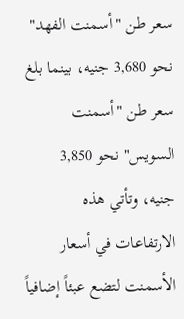سعر طن "أسمنت الفهد" نحو 3,680 جنيه، بينما بلغ سعر طن "أسمنت السويس" نحو 3,850 جنيه، وتأتي هذه الارتفاعات في أسعار الأسمنت لتضع عبئاً إضافياً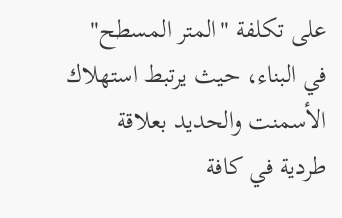على تكلفة "المتر المسطح" في البناء، حيث يرتبط استهلاك الأسمنت والحديد بعلاقة طردية في كافة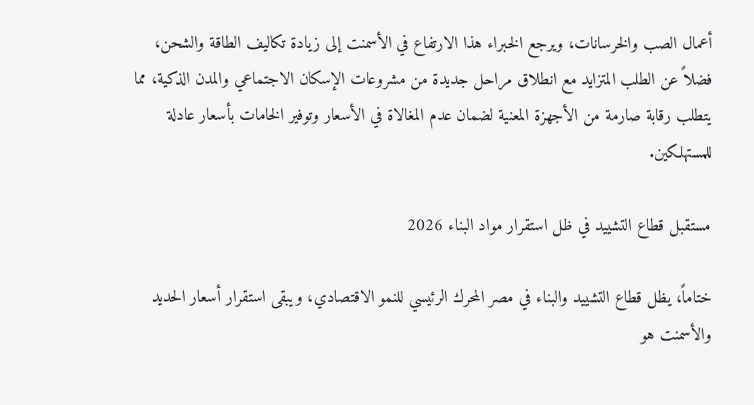أعمال الصب والخرسانات، ويرجع الخبراء هذا الارتفاع في الأسمنت إلى زيادة تكاليف الطاقة والشحن، فضلاً عن الطلب المتزايد مع انطلاق مراحل جديدة من مشروعات الإسكان الاجتماعي والمدن الذكية، مما يتطلب رقابة صارمة من الأجهزة المعنية لضمان عدم المغالاة في الأسعار وتوفير الخامات بأسعار عادلة للمستهلكين.

مستقبل قطاع التشييد في ظل استقرار مواد البناء 2026

ختاماً، يظل قطاع التشييد والبناء في مصر المحرك الرئيسي للنمو الاقتصادي، ويبقى استقرار أسعار الحديد والأسمنت هو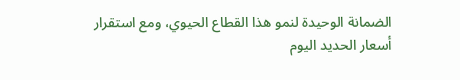الضمانة الوحيدة لنمو هذا القطاع الحيوي، ومع استقرار أسعار الحديد اليوم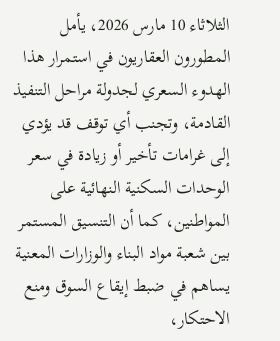الثلاثاء 10 مارس 2026، يأمل المطورون العقاريون في استمرار هذا الهدوء السعري لجدولة مراحل التنفيذ القادمة، وتجنب أي توقف قد يؤدي إلى غرامات تأخير أو زيادة في سعر الوحدات السكنية النهائية على المواطنين، كما أن التنسيق المستمر بين شعبة مواد البناء والوزارات المعنية يساهم في ضبط إيقاع السوق ومنع الاحتكار،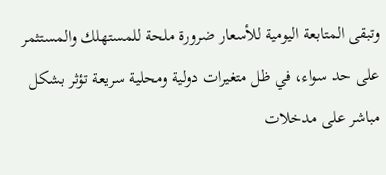وتبقى المتابعة اليومية للأسعار ضرورة ملحة للمستهلك والمستثمر على حد سواء، في ظل متغيرات دولية ومحلية سريعة تؤثر بشكل مباشر على مدخلات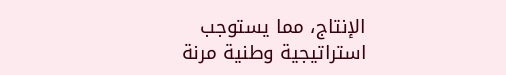الإنتاج، مما يستوجب استراتيجية وطنية مرنة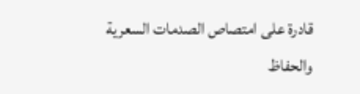قادرة على امتصاص الصدمات السعرية والحفاظ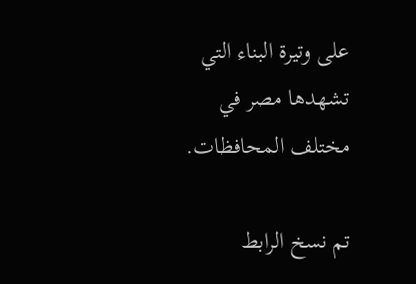على وتيرة البناء التي تشهدها مصر في مختلف المحافظات.

تم نسخ الرابط